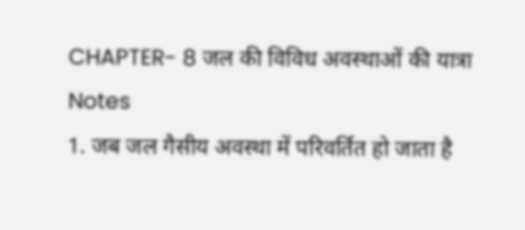CHAPTER- 8 जल की विविध अवस्थाओं की यात्रा
Notes
1. जब जल गैसीय अवस्था में परिवर्तित हो जाता है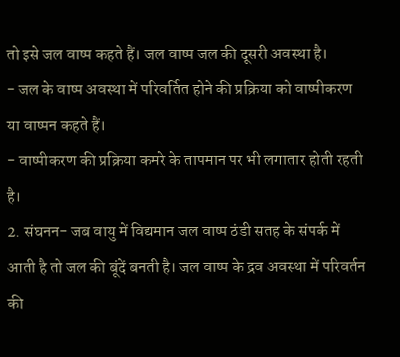तो इसे जल वाष्प कहते हैं। जल वाष्प जल की दूसरी अवस्था है।
- जल के वाष्प अवस्था में परिवर्तित होने की प्रक्रिया को वाष्पीकरण या वाष्पन कहते हैं।
- वाष्पीकरण की प्रक्रिया कमरे के तापमान पर भी लगातार होती रहती है।
2. संघनन- जब वायु में विद्यमान जल वाष्प ठंडी सतह के संपर्क में आती है तो जल की बूंदें बनती है। जल वाष्प के द्रव अवस्था में परिवर्तन की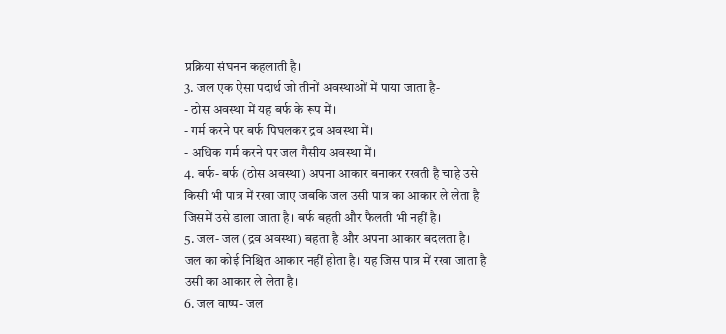प्रक्रिया संघनन कहलाती है।
3. जल एक ऐसा पदार्थ जो तीनों अवस्थाओं में पाया जाता है-
- ठोस अवस्था में यह बर्फ के रूप में।
- गर्म करने पर बर्फ पिघलकर द्रव अवस्था में।
- अधिक गर्म करने पर जल गैसीय अवस्था में।
4. बर्फ- बर्फ (ठोस अवस्था) अपना आकार बनाकर रखती है चाहे उसे किसी भी पात्र में रखा जाए जबकि जल उसी पात्र का आकार ले लेता है जिसमें उसे डाला जाता है। बर्फ बहती और फैलती भी नहीं है।
5. जल- जल (द्रव अवस्था) बहता है और अपना आकार बदलता है। जल का कोई निश्चित आकार नहीं होता है। यह जिस पात्र में रखा जाता है उसी का आकार ले लेता है।
6. जल वाष्प- जल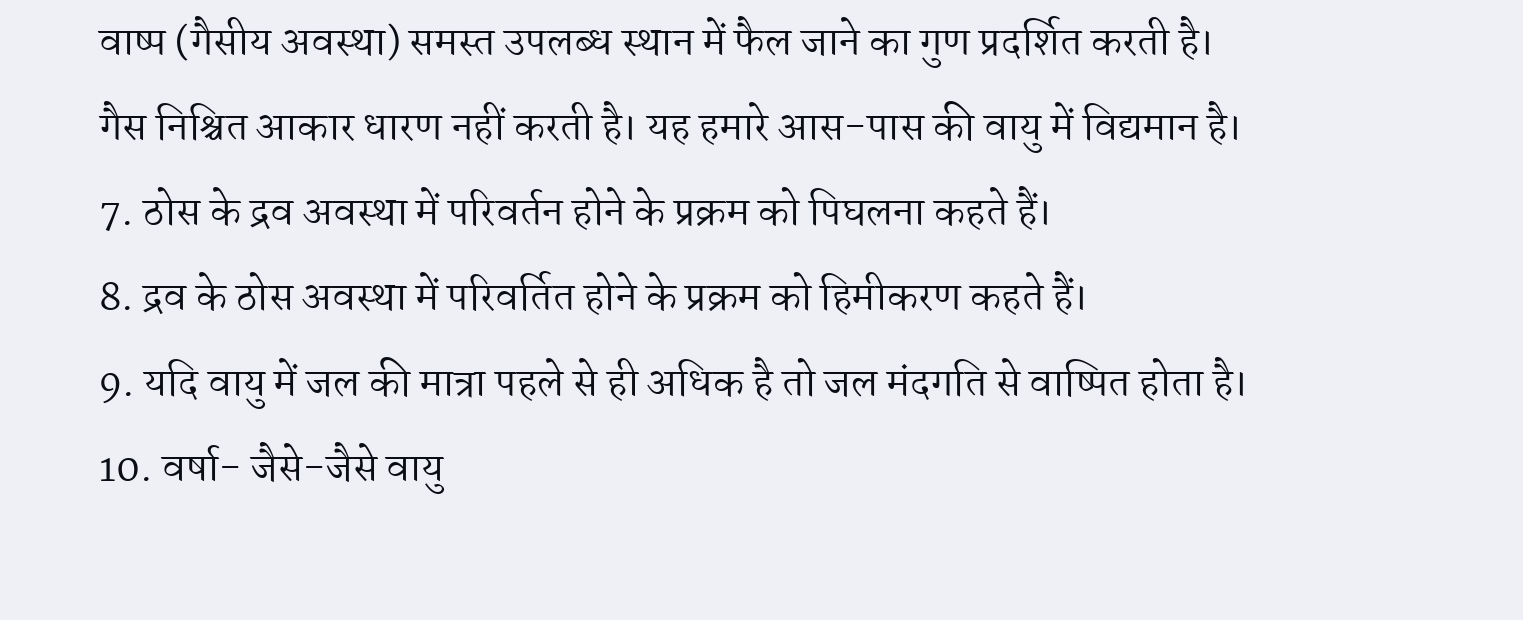वाष्प (गैसीय अवस्था) समस्त उपलब्ध स्थान में फैल जाने का गुण प्रदर्शित करती है। गैस निश्चित आकार धारण नहीं करती है। यह हमारे आस-पास की वायु में विद्यमान है।
7. ठोस के द्रव अवस्था में परिवर्तन होने के प्रक्रम को पिघलना कहते हैं।
8. द्रव के ठोस अवस्था में परिवर्तित होने के प्रक्रम को हिमीकरण कहते हैं।
9. यदि वायु में जल की मात्रा पहले से ही अधिक है तो जल मंदगति से वाष्पित होता है।
10. वर्षा- जैसे-जैसे वायु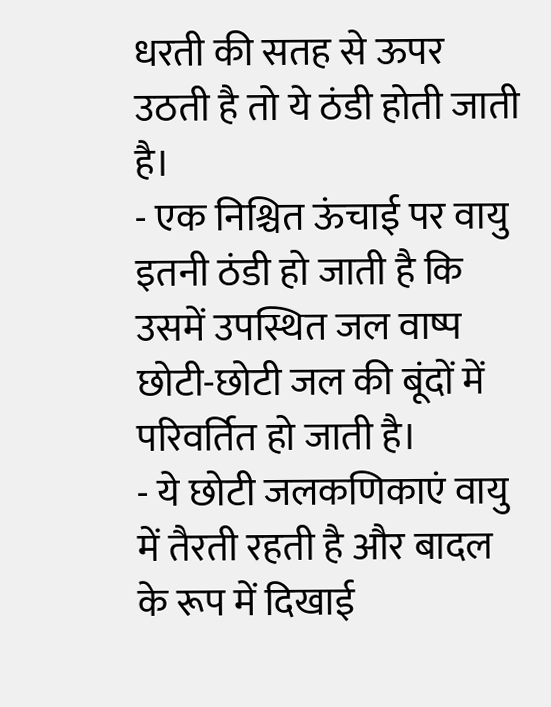धरती की सतह से ऊपर उठती है तो ये ठंडी होती जाती है।
- एक निश्चित ऊंचाई पर वायु इतनी ठंडी हो जाती है कि उसमें उपस्थित जल वाष्प छोटी-छोटी जल की बूंदों में परिवर्तित हो जाती है।
- ये छोटी जलकणिकाएं वायु में तैरती रहती है और बादल के रूप में दिखाई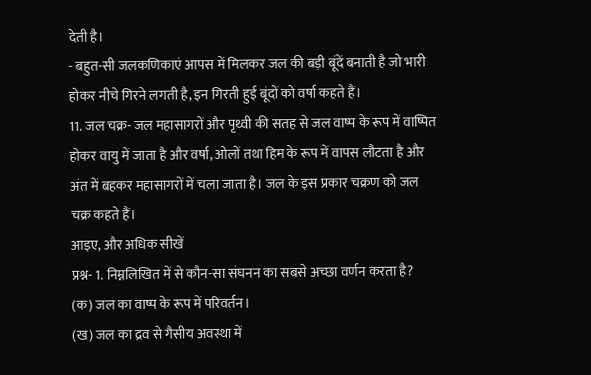देती है।
- बहुत-सी जलकणिकाएं आपस में मिलकर जल की बड़ी बूंदें बनाती है जो भारी होकर नीचे गिरने लगती है, इन गिरती हुई बूंदों को वर्षा कहते हैं।
11. जल चक्र- जल महासागरों और पृथ्वी की सतह से जल वाष्प के रूप में वाष्पित होकर वायु में जाता है और वर्षा, ओलों तथा हिम के रूप में वापस लौटता है और अंत में बहकर महासागरों में चला जाता है। जल के इस प्रकार चक्रण को जल चक्र कहते हैं।
आइए, और अधिक सीखें
प्रश्न- 1. निम्नलिखित में से कौन-सा संघनन का सबसे अच्छा वर्णन करता है?
(क) जल का वाष्प के रूप में परिवर्तन।
(ख) जल का द्रव से गैसीय अवस्था में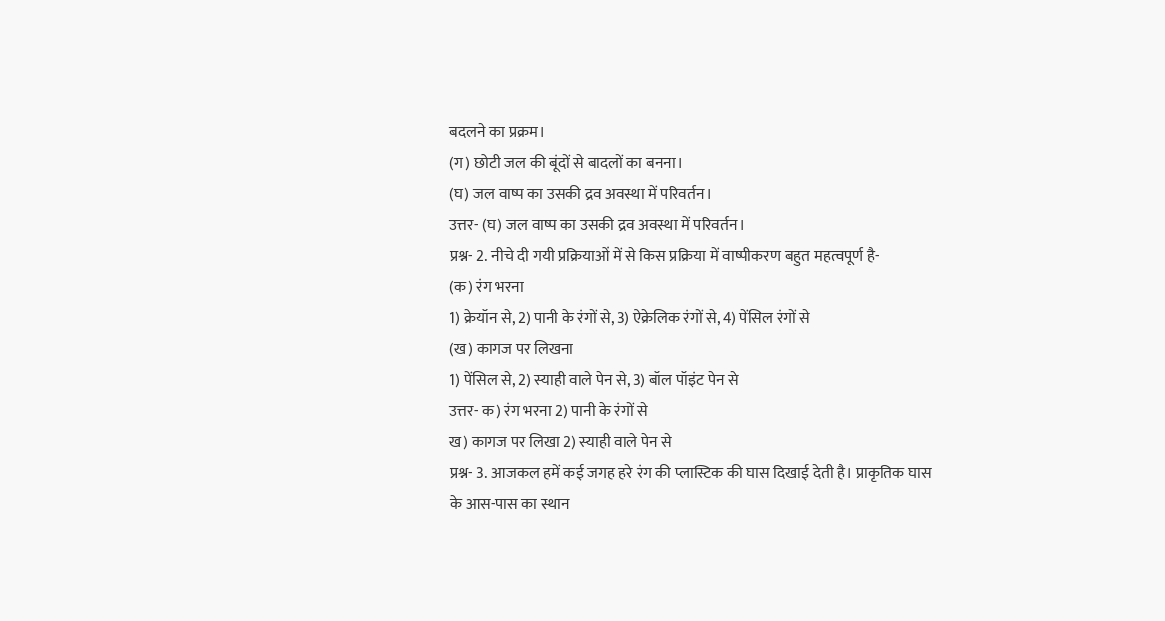बदलने का प्रक्रम।
(ग) छोटी जल की बूंदों से बादलों का बनना।
(घ) जल वाष्प का उसकी द्रव अवस्था में परिवर्तन।
उत्तर- (घ) जल वाष्प का उसकी द्रव अवस्था में परिवर्तन।
प्रश्न- 2. नीचे दी गयी प्रक्रियाओं में से किस प्रक्रिया में वाष्पीकरण बहुत महत्वपूर्ण है-
(क) रंग भरना
1) क्रेयॉन से, 2) पानी के रंगों से, 3) ऐक्रेलिक रंगों से, 4) पेंसिल रंगों से
(ख) कागज पर लिखना
1) पेंसिल से, 2) स्याही वाले पेन से, 3) बॉल पॉइंट पेन से
उत्तर- क) रंग भरना 2) पानी के रंगों से
ख) कागज पर लिखा 2) स्याही वाले पेन से
प्रश्न- 3. आजकल हमें कई जगह हरे रंग की प्लास्टिक की घास दिखाई देती है। प्राकृतिक घास के आस-पास का स्थान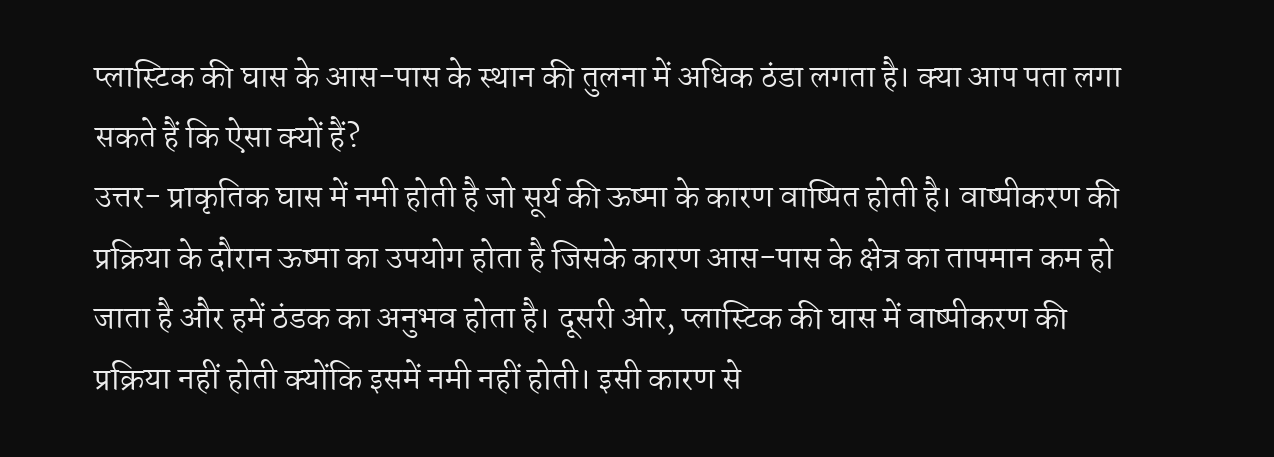प्लास्टिक की घास के आस-पास के स्थान की तुलना में अधिक ठंडा लगता है। क्या आप पता लगा सकते हैं कि ऐसा क्यों हैं?
उत्तर- प्राकृतिक घास में नमी होती है जो सूर्य की ऊष्मा के कारण वाष्पित होती है। वाष्पीकरण की प्रक्रिया के दौरान ऊष्मा का उपयोग होता है जिसके कारण आस-पास के क्षेत्र का तापमान कम हो जाता है और हमें ठंडक का अनुभव होता है। दूसरी ओर, प्लास्टिक की घास में वाष्पीकरण की प्रक्रिया नहीं होती क्योंकि इसमें नमी नहीं होती। इसी कारण से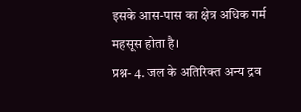इसके आस-पास का क्षेत्र अधिक गर्म महसूस होता है।
प्रश्न- 4. जल के अतिरिक्त अन्य द्रव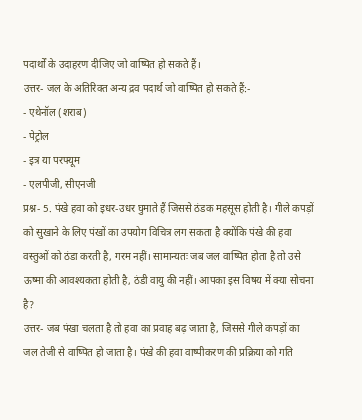पदार्थों के उदाहरण दीजिए जो वाष्पित हो सकते हैं।
उत्तर- जल के अतिरिक्त अन्य द्रव पदार्थ जो वाष्पित हो सकते हैं:-
- एथेनॉल (शराब)
- पेट्रोल
- इत्र या परफ्यूम
- एलपीजी, सीएनजी
प्रश्न- 5. पंखे हवा को इधर-उधर घुमाते हैं जिससे ठंडक महसूस होती है। गीले कपड़ों को सुखाने के लिए पंखों का उपयोग विचित्र लग सकता है क्योंकि पंखे की हवा वस्तुओं को ठंडा करती है, गरम नहीं। सामान्यतः जब जल वाष्पित होता है तो उसे ऊष्मा की आवश्यकता होती है, ठंडी वायु की नहीं। आपका इस विषय में क्या सोचना है?
उत्तर- जब पंखा चलता है तो हवा का प्रवाह बढ़ जाता है, जिससे गीले कपड़ों का जल तेजी से वाष्पित हो जाता है। पंखे की हवा वाष्पीकरण की प्रक्रिया को गति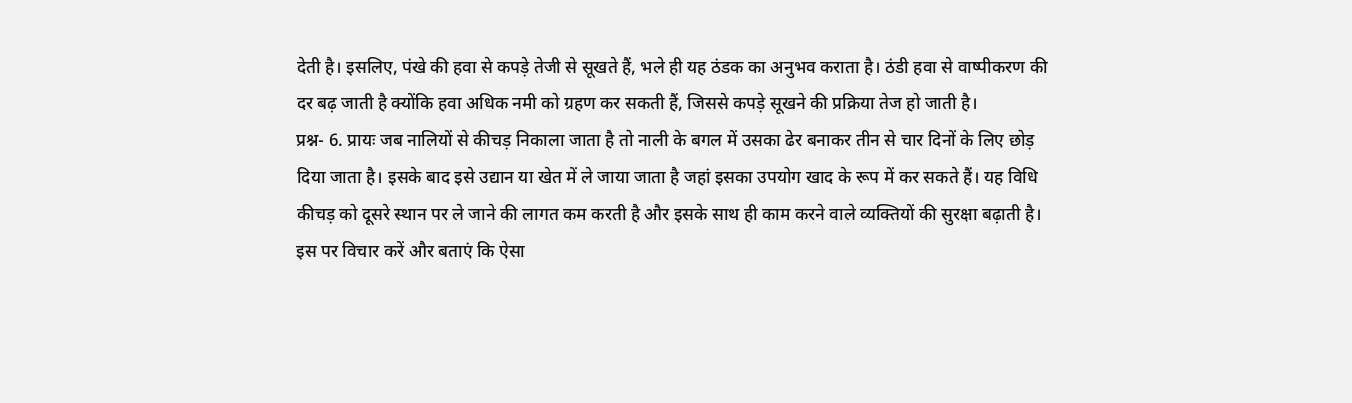देती है। इसलिए, पंखे की हवा से कपड़े तेजी से सूखते हैं, भले ही यह ठंडक का अनुभव कराता है। ठंडी हवा से वाष्पीकरण की दर बढ़ जाती है क्योंकि हवा अधिक नमी को ग्रहण कर सकती हैं, जिससे कपड़े सूखने की प्रक्रिया तेज हो जाती है।
प्रश्न- 6. प्रायः जब नालियों से कीचड़ निकाला जाता है तो नाली के बगल में उसका ढेर बनाकर तीन से चार दिनों के लिए छोड़ दिया जाता है। इसके बाद इसे उद्यान या खेत में ले जाया जाता है जहां इसका उपयोग खाद के रूप में कर सकते हैं। यह विधि कीचड़ को दूसरे स्थान पर ले जाने की लागत कम करती है और इसके साथ ही काम करने वाले व्यक्तियों की सुरक्षा बढ़ाती है। इस पर विचार करें और बताएं कि ऐसा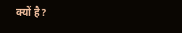क्यों है?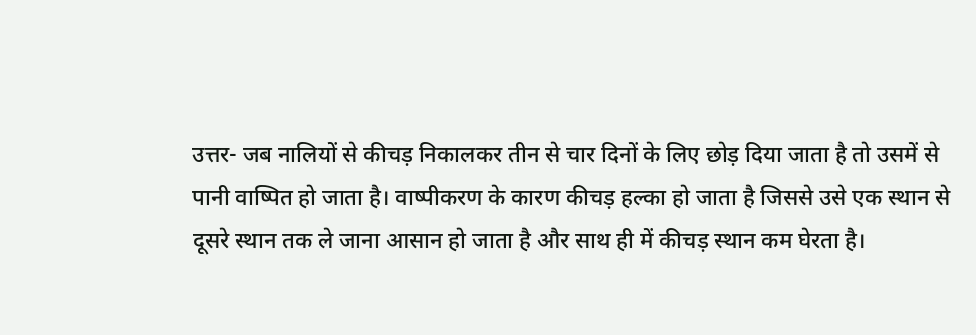उत्तर- जब नालियों से कीचड़ निकालकर तीन से चार दिनों के लिए छोड़ दिया जाता है तो उसमें से पानी वाष्पित हो जाता है। वाष्पीकरण के कारण कीचड़ हल्का हो जाता है जिससे उसे एक स्थान से दूसरे स्थान तक ले जाना आसान हो जाता है और साथ ही में कीचड़ स्थान कम घेरता है।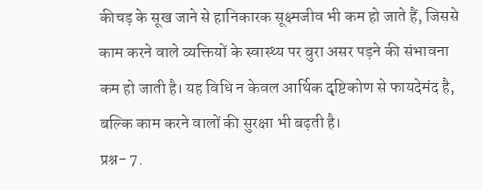कीचड़ के सूख जाने से हानिकारक सूक्ष्मजीव भी कम हो जाते हैं, जिससे काम करने वाले व्यक्तियों के स्वास्थ्य पर बुरा असर पड़ने की संभावना कम हो जाती है। यह विधि न केवल आर्थिक दृष्टिकोण से फायदेमंद है, बल्कि काम करने वालों की सुरक्षा भी बढ़ती है।
प्रश्न- 7.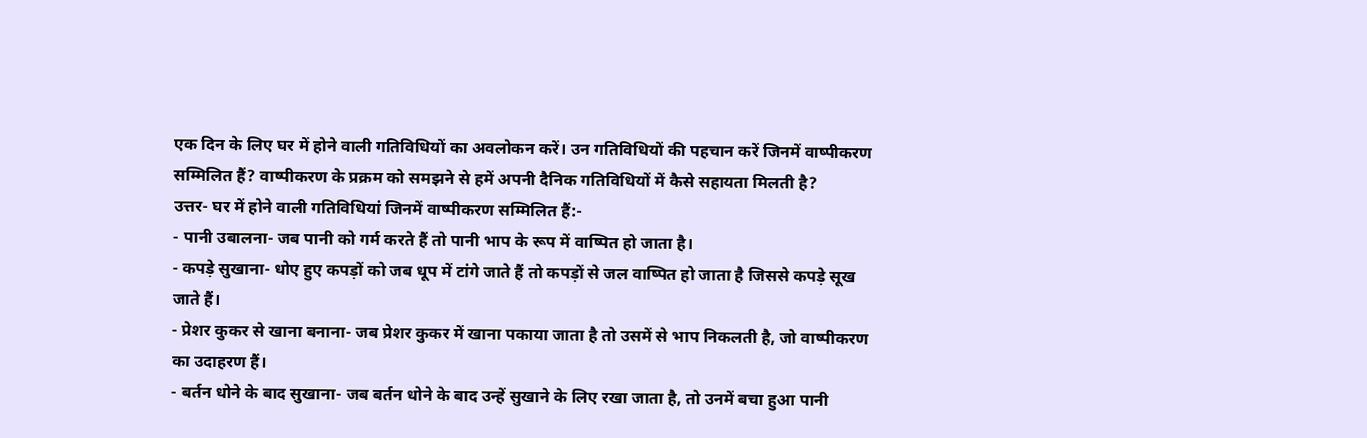एक दिन के लिए घर में होने वाली गतिविधियों का अवलोकन करें। उन गतिविधियों की पहचान करें जिनमें वाष्पीकरण सम्मिलित हैं? वाष्पीकरण के प्रक्रम को समझने से हमें अपनी दैनिक गतिविधियों में कैसे सहायता मिलती है?
उत्तर- घर में होने वाली गतिविधियां जिनमें वाष्पीकरण सम्मिलित हैं:-
- पानी उबालना- जब पानी को गर्म करते हैं तो पानी भाप के रूप में वाष्पित हो जाता है।
- कपड़े सुखाना- धोए हुए कपड़ों को जब धूप में टांगे जाते हैं तो कपड़ों से जल वाष्पित हो जाता है जिससे कपड़े सूख जाते हैं।
- प्रेशर कुकर से खाना बनाना- जब प्रेशर कुकर में खाना पकाया जाता है तो उसमें से भाप निकलती है, जो वाष्पीकरण का उदाहरण हैं।
- बर्तन धोने के बाद सुखाना- जब बर्तन धोने के बाद उन्हें सुखाने के लिए रखा जाता है, तो उनमें बचा हुआ पानी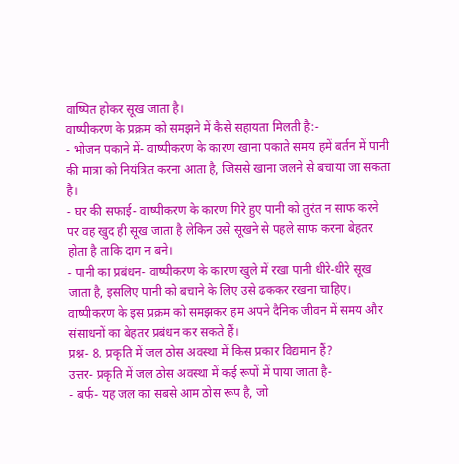वाष्पित होकर सूख जाता है।
वाष्पीकरण के प्रक्रम को समझने में कैसे सहायता मिलती है:-
- भोजन पकाने में- वाष्पीकरण के कारण खाना पकाते समय हमें बर्तन में पानी की मात्रा को नियंत्रित करना आता है, जिससे खाना जलने से बचाया जा सकता है।
- घर की सफाई- वाष्पीकरण के कारण गिरे हुए पानी को तुरंत न साफ करने पर वह खुद ही सूख जाता है लेकिन उसे सूखने से पहले साफ करना बेहतर होता है ताकि दाग न बने।
- पानी का प्रबंधन- वाष्पीकरण के कारण खुले में रखा पानी धीरे-धीरे सूख जाता है, इसलिए पानी को बचाने के लिए उसे ढककर रखना चाहिए।
वाष्पीकरण के इस प्रक्रम को समझकर हम अपने दैनिक जीवन में समय और संसाधनों का बेहतर प्रबंधन कर सकते हैं।
प्रश्न- 8. प्रकृति में जल ठोस अवस्था में किस प्रकार विद्यमान हैं?
उत्तर- प्रकृति में जल ठोस अवस्था में कई रूपों में पाया जाता है-
- बर्फ- यह जल का सबसे आम ठोस रूप है, जो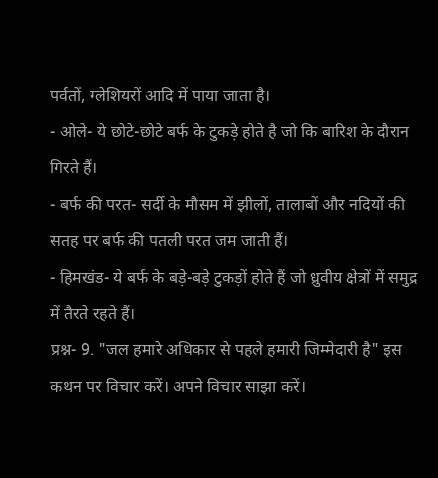पर्वतों, ग्लेशियरों आदि में पाया जाता है।
- ओले- ये छोटे-छोटे बर्फ के टुकड़े होते है जो कि बारिश के दौरान गिरते हैं।
- बर्फ की परत- सर्दी के मौसम में झीलों, तालाबों और नदियों की सतह पर बर्फ की पतली परत जम जाती हैं।
- हिमखंड- ये बर्फ के बड़े-बड़े टुकड़ों होते हैं जो ध्रुवीय क्षेत्रों में समुद्र में तैरते रहते हैं।
प्रश्न- 9. "जल हमारे अधिकार से पहले हमारी जिम्मेदारी है" इस कथन पर विचार करें। अपने विचार साझा करें।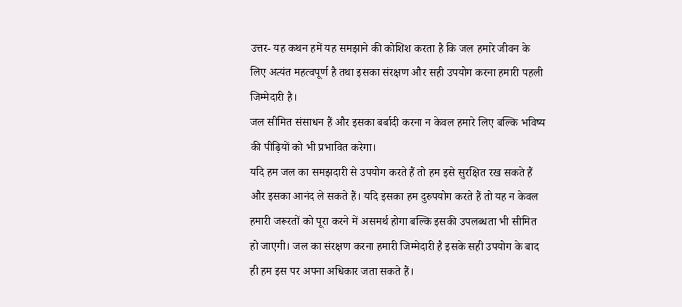उत्तर- यह कथन हमें यह समझाने की कोशिश करता है कि जल हमारे जीवन के लिए अत्यंत महत्वपूर्ण है तथा इसका संरक्षण और सही उपयोग करना हमारी पहली जिम्मेदारी है।
जल सीमित संसाधन हैं और इसका बर्बादी करना न केवल हमारे लिए बल्कि भविष्य की पीढ़ियों को भी प्रभावित करेगा।
यदि हम जल का समझदारी से उपयोग करते हैं तो हम इसे सुरक्षित रख सकते हैं और इसका आनंद ले सकते हैं। यदि इसका हम दुरुपयोग करते हैं तो यह न केवल हमारी जरूरतों को पूरा करने में असमर्थ होगा बल्कि इसकी उपलब्धता भी सीमित हो जाएगी। जल का संरक्षण करना हमारी जिम्मेदारी है इसके सही उपयोग के बाद ही हम इस पर अपना अधिकार जता सकते हैं।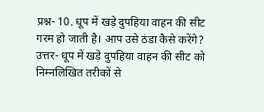प्रश्न- 10. धूप में खड़े दुपहिया वाहन की सीट गरम हो जाती है। आप उसे ठंडा कैसे करेंगे?
उत्तर- धूप में खड़े दुपहिया वाहन की सीट को निम्नलिखित तरीकों से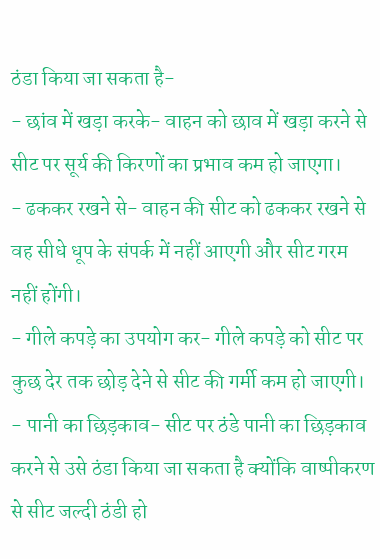ठंडा किया जा सकता है-
- छांव में खड़ा करके- वाहन को छाव में खड़ा करने से सीट पर सूर्य की किरणों का प्रभाव कम हो जाएगा।
- ढककर रखने से- वाहन की सीट को ढककर रखने से वह सीधे धूप के संपर्क में नहीं आएगी और सीट गरम नहीं होंगी।
- गीले कपड़े का उपयोग कर- गीले कपड़े को सीट पर कुछ देर तक छोड़ देने से सीट की गर्मी कम हो जाएगी।
- पानी का छिड़काव- सीट पर ठंडे पानी का छिड़काव करने से उसे ठंडा किया जा सकता है क्योंकि वाष्पीकरण से सीट जल्दी ठंडी हो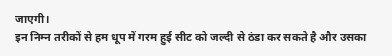जाएगी।
इन निम्न तरीकों से हम धूप में गरम हुई सीट को जल्दी से ठंडा कर सकते है और उसका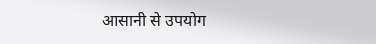आसानी से उपयोग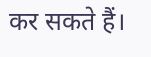कर सकते हैं।